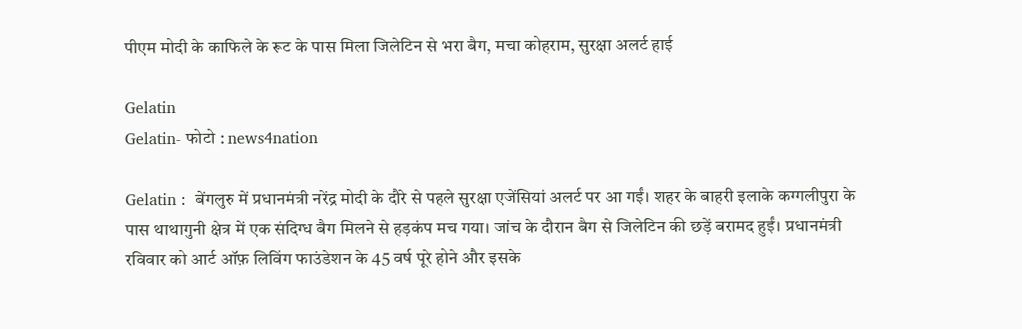पीएम मोदी के काफिले के रूट के पास मिला जिलेटिन से भरा बैग, मचा कोहराम, सुरक्षा अलर्ट हाई

Gelatin
Gelatin- फोटो : news4nation

Gelatin :  बेंगलुरु में प्रधानमंत्री नरेंद्र मोदी के दौरे से पहले सुरक्षा एजेंसियां अलर्ट पर आ गईं। शहर के बाहरी इलाके कग्गलीपुरा के पास थाथागुनी क्षेत्र में एक संदिग्ध बैग मिलने से हड़कंप मच गया। जांच के दौरान बैग से जिलेटिन की छड़ें बरामद हुईं। प्रधानमंत्री रविवार को आर्ट ऑफ़ लिविंग फाउंडेशन के 45 वर्ष पूरे होने और इसके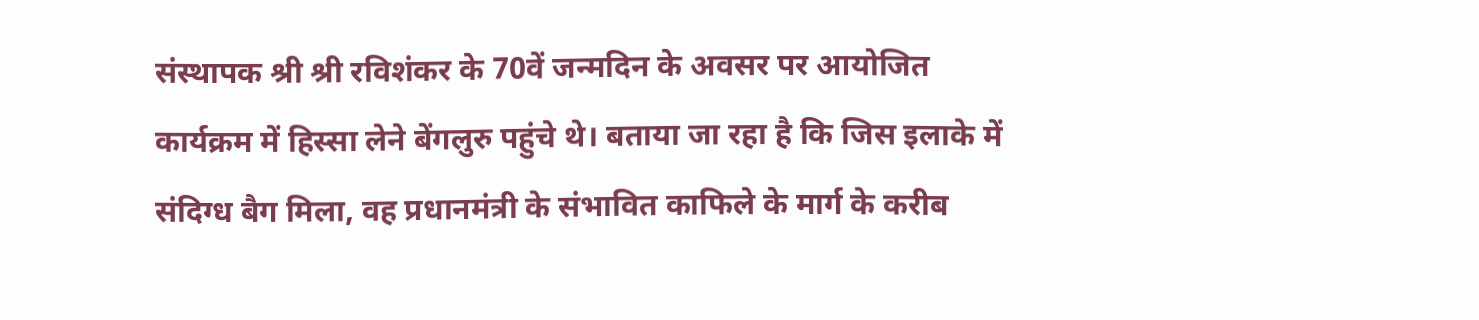संस्थापक श्री श्री रविशंकर के 70वें जन्मदिन के अवसर पर आयोजित कार्यक्रम में हिस्सा लेने बेंगलुरु पहुंचे थे। बताया जा रहा है कि जिस इलाके में संदिग्ध बैग मिला, वह प्रधानमंत्री के संभावित काफिले के मार्ग के करीब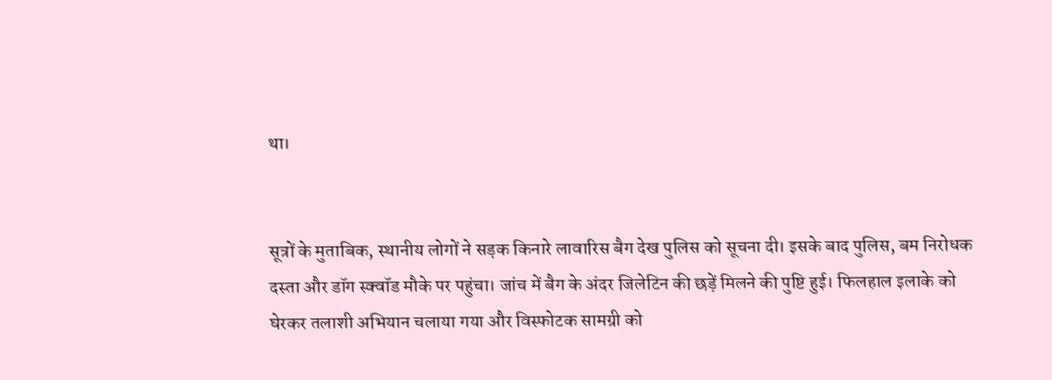था।


सूत्रों के मुताबिक, स्थानीय लोगों ने सड़क किनारे लावारिस बैग देख पुलिस को सूचना दी। इसके बाद पुलिस, बम निरोधक दस्ता और डॉग स्क्वॉड मौके पर पहुंचा। जांच में बैग के अंदर जिलेटिन की छड़ें मिलने की पुष्टि हुई। फिलहाल इलाके को घेरकर तलाशी अभियान चलाया गया और विस्फोटक सामग्री को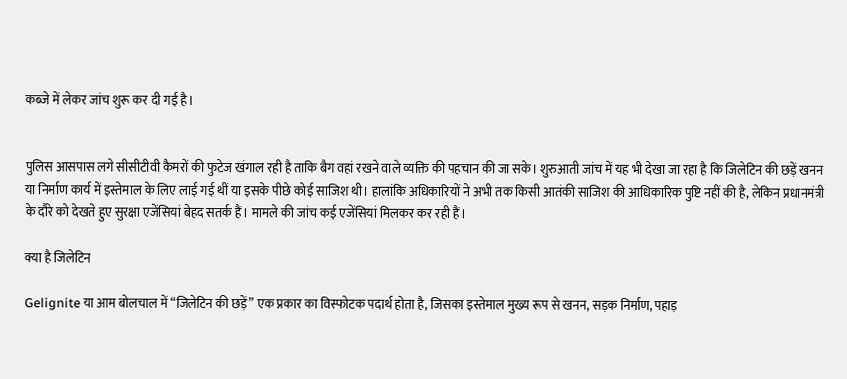कब्जे में लेकर जांच शुरू कर दी गई है।


पुलिस आसपास लगे सीसीटीवी कैमरों की फुटेज खंगाल रही है ताकि बैग वहां रखने वाले व्यक्ति की पहचान की जा सके। शुरुआती जांच में यह भी देखा जा रहा है कि जिलेटिन की छड़ें खनन या निर्माण कार्य में इस्तेमाल के लिए लाई गई थीं या इसके पीछे कोई साजिश थी। हालांकि अधिकारियों ने अभी तक किसी आतंकी साजिश की आधिकारिक पुष्टि नहीं की है, लेकिन प्रधानमंत्री के दौरे को देखते हुए सुरक्षा एजेंसियां बेहद सतर्क हैं। मामले की जांच कई एजेंसियां मिलकर कर रही हैं।

क्या है जिलेटिन

Gelignite या आम बोलचाल में “जिलेटिन की छड़ें” एक प्रकार का विस्फोटक पदार्थ होता है, जिसका इस्तेमाल मुख्य रूप से खनन, सड़क निर्माण, पहाड़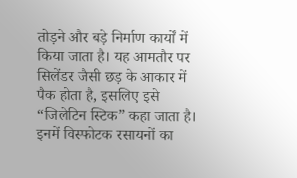तोड़ने और बड़े निर्माण कार्यों में किया जाता है। यह आमतौर पर सिलेंडर जैसी छड़ के आकार में पैक होता है, इसलिए इसे “जिलेटिन स्टिक” कहा जाता है। इनमें विस्फोटक रसायनों का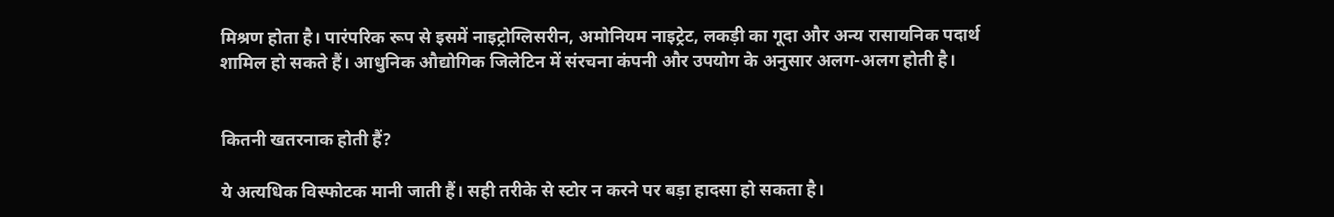मिश्रण होता है। पारंपरिक रूप से इसमें नाइट्रोग्लिसरीन, अमोनियम नाइट्रेट, लकड़ी का गूदा और अन्य रासायनिक पदार्थ शामिल हो सकते हैं। आधुनिक औद्योगिक जिलेटिन में संरचना कंपनी और उपयोग के अनुसार अलग-अलग होती है।


कितनी खतरनाक होती हैं?

ये अत्यधिक विस्फोटक मानी जाती हैं। सही तरीके से स्टोर न करने पर बड़ा हादसा हो सकता है।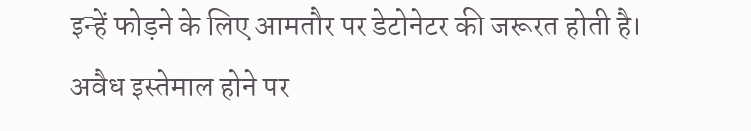इन्हें फोड़ने के लिए आमतौर पर डेटोनेटर की जरूरत होती है। अवैध इस्तेमाल होने पर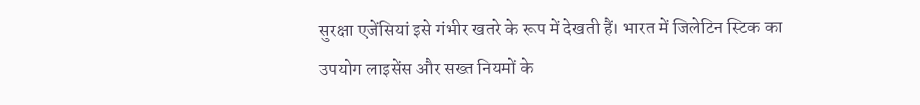सुरक्षा एजेंसियां इसे गंभीर खतरे के रूप में देखती हैं। भारत में जिलेटिन स्टिक का उपयोग लाइसेंस और सख्त नियमों के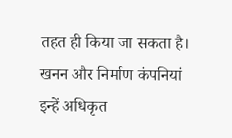तहत ही किया जा सकता है। खनन और निर्माण कंपनियां इन्हें अधिकृत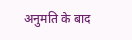अनुमति के बाद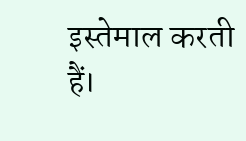इस्तेमाल करती हैं।